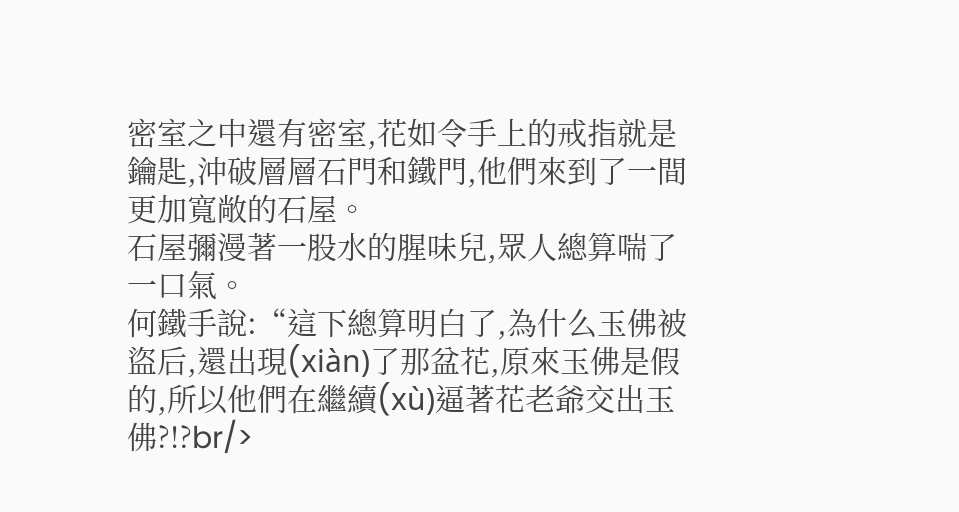密室之中還有密室,花如令手上的戒指就是鑰匙,沖破層層石門和鐵門,他們來到了一間更加寬敞的石屋。
石屋彌漫著一股水的腥味兒,眾人總算喘了一口氣。
何鐵手說:“這下總算明白了,為什么玉佛被盜后,還出現(xiàn)了那盆花,原來玉佛是假的,所以他們在繼續(xù)逼著花老爺交出玉佛?!?br/>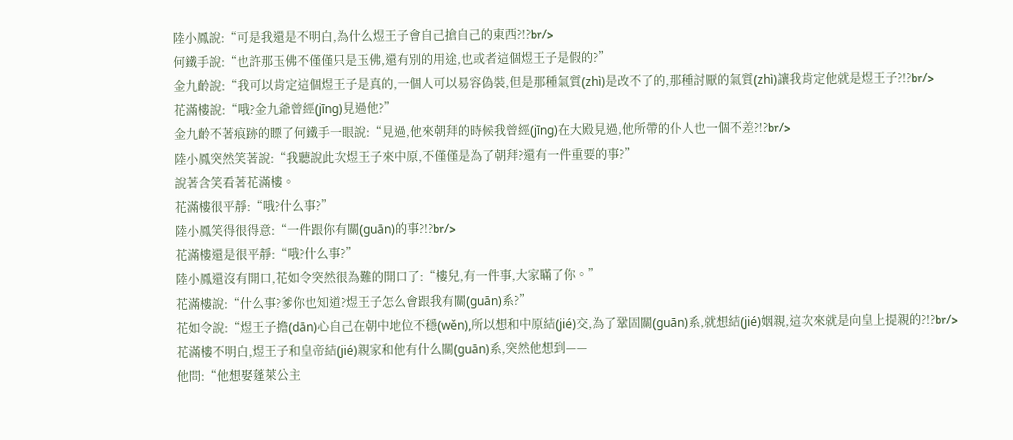陸小鳳說:“可是我還是不明白,為什么煜王子會自己搶自己的東西?!?br/>
何鐵手說:“也許那玉佛不僅僅只是玉佛,還有別的用途,也或者這個煜王子是假的?”
金九齡說:“我可以肯定這個煜王子是真的,一個人可以易容偽裝,但是那種氣質(zhì)是改不了的,那種討厭的氣質(zhì)讓我肯定他就是煜王子?!?br/>
花滿樓說:“哦?金九爺曾經(jīng)見過他?”
金九齡不著痕跡的瞟了何鐵手一眼說:“見過,他來朝拜的時候我曾經(jīng)在大殿見過,他所帶的仆人也一個不差?!?br/>
陸小鳳突然笑著說:“我聽說此次煜王子來中原,不僅僅是為了朝拜?還有一件重要的事?”
說著含笑看著花滿樓。
花滿樓很平靜:“哦?什么事?”
陸小鳳笑得很得意:“一件跟你有關(guān)的事?!?br/>
花滿樓還是很平靜:“哦?什么事?”
陸小鳳還沒有開口,花如令突然很為難的開口了:“樓兒,有一件事,大家瞞了你。”
花滿樓說:“什么事?爹你也知道?煜王子怎么會跟我有關(guān)系?”
花如令說:“煜王子擔(dān)心自己在朝中地位不穩(wěn),所以想和中原結(jié)交,為了鞏固關(guān)系,就想結(jié)姻親,這次來就是向皇上提親的?!?br/>
花滿樓不明白,煜王子和皇帝結(jié)親家和他有什么關(guān)系,突然他想到——
他問:“他想娶蓬萊公主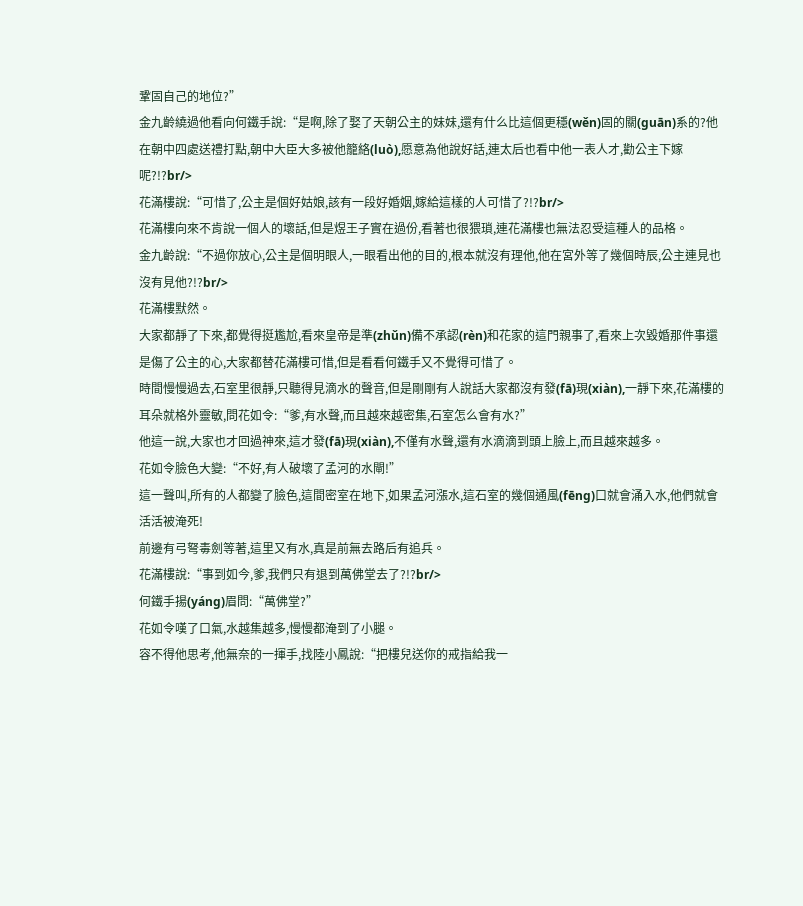鞏固自己的地位?”
金九齡繞過他看向何鐵手說:“是啊,除了娶了天朝公主的妹妹,還有什么比這個更穩(wěn)固的關(guān)系的?他在朝中四處送禮打點,朝中大臣大多被他籠絡(luò),愿意為他說好話,連太后也看中他一表人才,勸公主下嫁呢?!?br/>
花滿樓說:“可惜了,公主是個好姑娘,該有一段好婚姻,嫁給這樣的人可惜了?!?br/>
花滿樓向來不肯說一個人的壞話,但是煜王子實在過份,看著也很猥瑣,連花滿樓也無法忍受這種人的品格。
金九齡說:“不過你放心,公主是個明眼人,一眼看出他的目的,根本就沒有理他,他在宮外等了幾個時辰,公主連見也沒有見他?!?br/>
花滿樓默然。
大家都靜了下來,都覺得挺尷尬,看來皇帝是準(zhǔn)備不承認(rèn)和花家的這門親事了,看來上次毀婚那件事還是傷了公主的心,大家都替花滿樓可惜,但是看看何鐵手又不覺得可惜了。
時間慢慢過去,石室里很靜,只聽得見滴水的聲音,但是剛剛有人說話大家都沒有發(fā)現(xiàn),一靜下來,花滿樓的耳朵就格外靈敏,問花如令:“爹,有水聲,而且越來越密集,石室怎么會有水?”
他這一說,大家也才回過神來,這才發(fā)現(xiàn),不僅有水聲,還有水滴滴到頭上臉上,而且越來越多。
花如令臉色大變:“不好,有人破壞了孟河的水閘!”
這一聲叫,所有的人都變了臉色,這間密室在地下,如果孟河漲水,這石室的幾個通風(fēng)口就會涌入水,他們就會活活被淹死!
前邊有弓弩毒劍等著,這里又有水,真是前無去路后有追兵。
花滿樓說:“事到如今,爹,我們只有退到萬佛堂去了?!?br/>
何鐵手揚(yáng)眉問:“萬佛堂?”
花如令嘆了口氣,水越集越多,慢慢都淹到了小腿。
容不得他思考,他無奈的一揮手,找陸小鳳說:“把樓兒送你的戒指給我一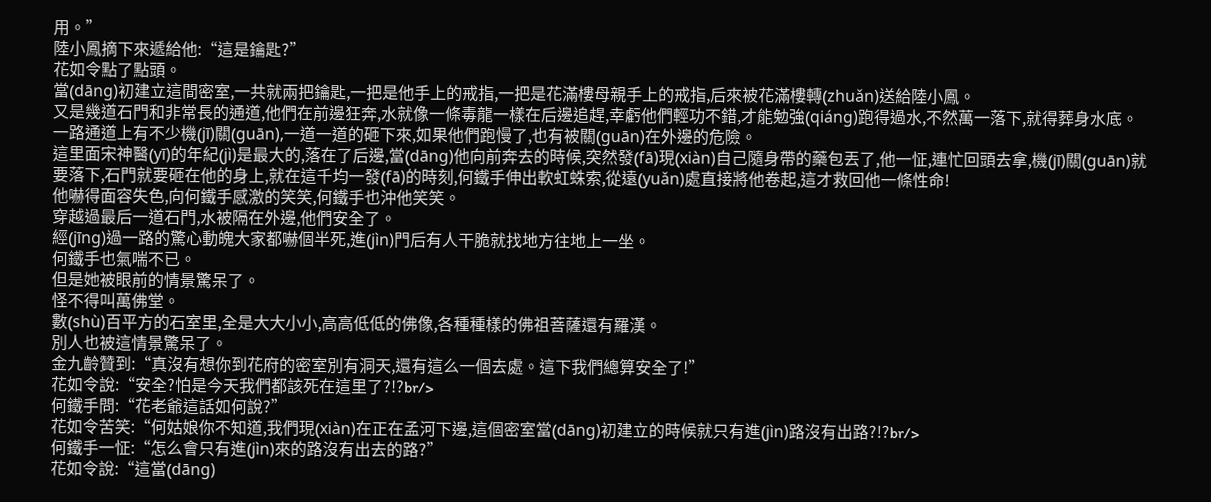用。”
陸小鳳摘下來遞給他:“這是鑰匙?”
花如令點了點頭。
當(dāng)初建立這間密室,一共就兩把鑰匙,一把是他手上的戒指,一把是花滿樓母親手上的戒指,后來被花滿樓轉(zhuǎn)送給陸小鳳。
又是幾道石門和非常長的通道,他們在前邊狂奔,水就像一條毒龍一樣在后邊追趕,幸虧他們輕功不錯,才能勉強(qiáng)跑得過水,不然萬一落下,就得葬身水底。
一路通道上有不少機(jī)關(guān),一道一道的砸下來,如果他們跑慢了,也有被關(guān)在外邊的危險。
這里面宋神醫(yī)的年紀(jì)是最大的,落在了后邊,當(dāng)他向前奔去的時候,突然發(fā)現(xiàn)自己隨身帶的藥包丟了,他一怔,連忙回頭去拿,機(jī)關(guān)就要落下,石門就要砸在他的身上,就在這千均一發(fā)的時刻,何鐵手伸出軟虹蛛索,從遠(yuǎn)處直接將他卷起,這才救回他一條性命!
他嚇得面容失色,向何鐵手感激的笑笑,何鐵手也沖他笑笑。
穿越過最后一道石門,水被隔在外邊,他們安全了。
經(jīng)過一路的驚心動魄大家都嚇個半死,進(jìn)門后有人干脆就找地方往地上一坐。
何鐵手也氣喘不已。
但是她被眼前的情景驚呆了。
怪不得叫萬佛堂。
數(shù)百平方的石室里,全是大大小小,高高低低的佛像,各種種樣的佛祖菩薩還有羅漢。
別人也被這情景驚呆了。
金九齡贊到:“真沒有想你到花府的密室別有洞天,還有這么一個去處。這下我們總算安全了!”
花如令說:“安全?怕是今天我們都該死在這里了?!?br/>
何鐵手問:“花老爺這話如何說?”
花如令苦笑:“何姑娘你不知道,我們現(xiàn)在正在孟河下邊,這個密室當(dāng)初建立的時候就只有進(jìn)路沒有出路?!?br/>
何鐵手一怔:“怎么會只有進(jìn)來的路沒有出去的路?”
花如令說:“這當(dāng)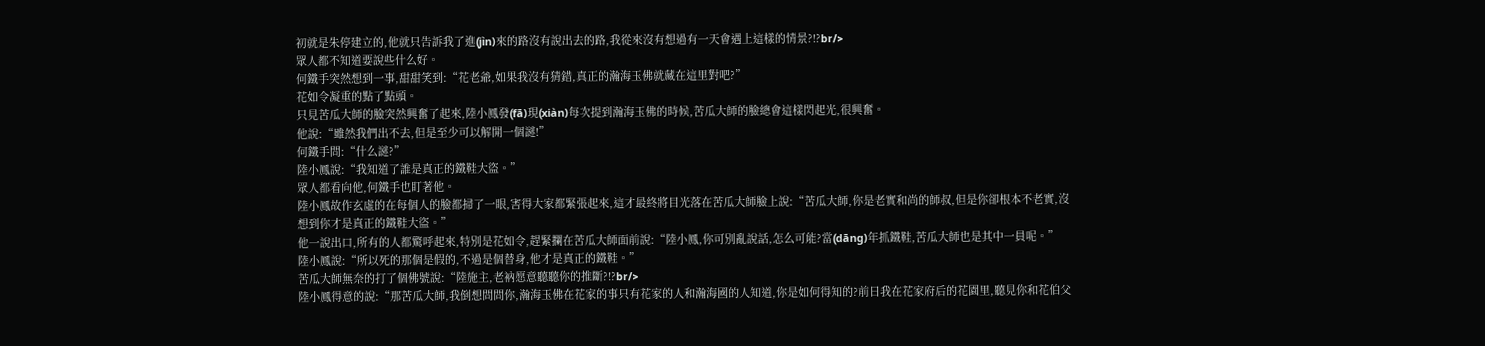初就是朱停建立的,他就只告訴我了進(jìn)來的路沒有說出去的路,我從來沒有想過有一天會遇上這樣的情景?!?br/>
眾人都不知道要說些什么好。
何鐵手突然想到一事,甜甜笑到:“花老爺,如果我沒有猜錯,真正的瀚海玉佛就藏在這里對吧?”
花如令凝重的點了點頭。
只見苦瓜大師的臉突然興奮了起來,陸小鳳發(fā)現(xiàn)每次提到瀚海玉佛的時候,苦瓜大師的臉總會這樣閃起光,很興奮。
他說:“雖然我們出不去,但是至少可以解開一個謎!”
何鐵手問:“什么謎?”
陸小鳳說:“我知道了誰是真正的鐵鞋大盜。”
眾人都看向他,何鐵手也盯著他。
陸小鳳故作玄虛的在每個人的臉都掃了一眼,害得大家都緊張起來,這才最終將目光落在苦瓜大師臉上說:“苦瓜大師,你是老實和尚的師叔,但是你卻根本不老實,沒想到你才是真正的鐵鞋大盜。”
他一說出口,所有的人都驚呼起來,特別是花如令,趕緊攔在苦瓜大師面前說:“陸小鳳,你可別亂說話,怎么可能?當(dāng)年抓鐵鞋,苦瓜大師也是其中一員呢。”
陸小鳳說:“所以死的那個是假的,不過是個替身,他才是真正的鐵鞋。”
苦瓜大師無奈的打了個佛號說:“陸施主,老衲愿意聽聽你的推斷?!?br/>
陸小鳳得意的說:“那苦瓜大師,我倒想問問你,瀚海玉佛在花家的事只有花家的人和瀚海國的人知道,你是如何得知的?前日我在花家府后的花園里,聽見你和花伯父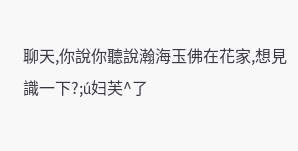聊天,你說你聽說瀚海玉佛在花家,想見識一下?;ú妇芙^了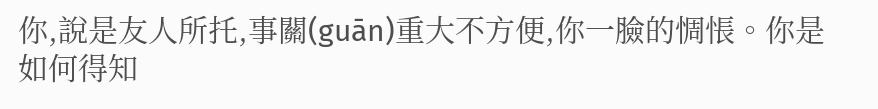你,說是友人所托,事關(guān)重大不方便,你一臉的惆悵。你是如何得知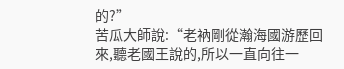的?”
苦瓜大師說:“老衲剛從瀚海國游歷回來,聽老國王說的,所以一直向往一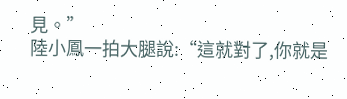見。”
陸小鳳一拍大腿說:“這就對了,你就是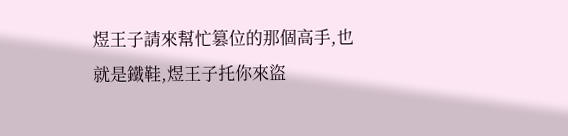煜王子請來幫忙篡位的那個高手,也就是鐵鞋,煜王子托你來盜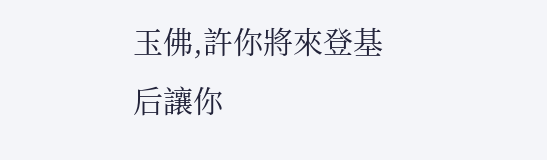玉佛,許你將來登基后讓你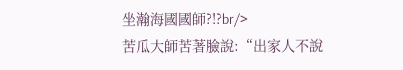坐瀚海國國師?!?br/>
苦瓜大師苦著臉說:“出家人不說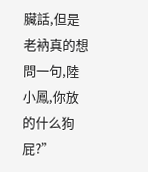臟話,但是老衲真的想問一句,陸小鳳,你放的什么狗屁?”